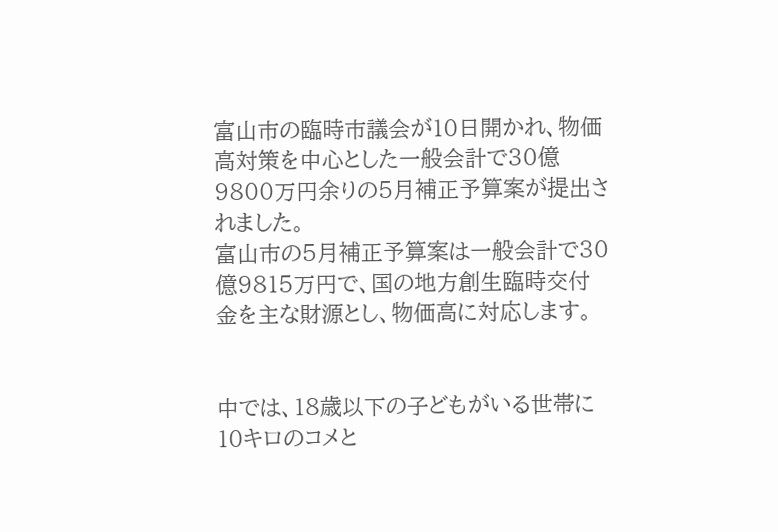富山市の臨時市議会が10日開かれ、物価高対策を中心とした一般会計で30億9800万円余りの5月補正予算案が提出されました。
富山市の5月補正予算案は一般会計で30億9815万円で、国の地方創生臨時交付金を主な財源とし、物価高に対応します。


中では、18歳以下の子どもがいる世帯に10キロのコメと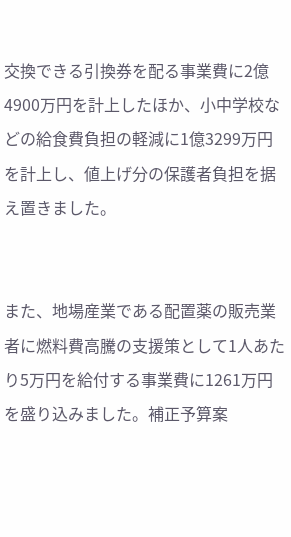交換できる引換券を配る事業費に2億4900万円を計上したほか、小中学校などの給食費負担の軽減に1億3299万円を計上し、値上げ分の保護者負担を据え置きました。


また、地場産業である配置薬の販売業者に燃料費高騰の支援策として1人あたり5万円を給付する事業費に1261万円を盛り込みました。補正予算案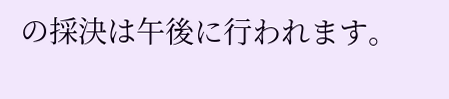の採決は午後に行われます。